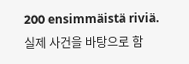200 ensimmäistä riviä.
실제 사건을 바탕으로 함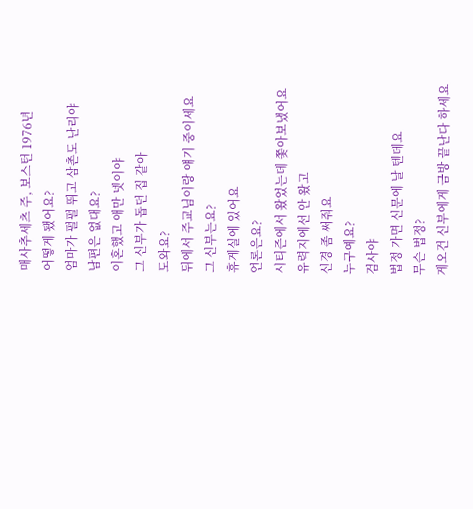매사추세츠 주, 보스턴 1976년
어떻게 됐어요?
엄마가 펄펄 뛰고 삼촌도 난리야
남편은 없대요?
이혼했고 애만 넷이야
그 신부가 돕던 집 같아
도와요?
뒤에서 주교님이랑 얘기 중이세요
그 신부는요?
휴게실에 있어요
언론은요?
시티즌에서 왔었는데 쫓아보냈어요
유력지에선 안 왔고
신경 좀 써줘요
누구예요?
검사야
법정 가면 신문에 날 텐데요
무슨 법정?
게오건 신부에게 금방 끝난다 하세요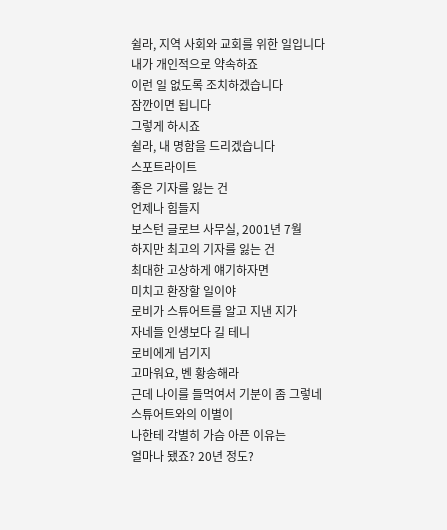쉴라, 지역 사회와 교회를 위한 일입니다
내가 개인적으로 약속하죠
이런 일 없도록 조치하겠습니다
잠깐이면 됩니다
그렇게 하시죠
쉴라, 내 명함을 드리겠습니다
스포트라이트
좋은 기자를 잃는 건
언제나 힘들지
보스턴 글로브 사무실, 2001년 7월
하지만 최고의 기자를 잃는 건
최대한 고상하게 얘기하자면
미치고 환장할 일이야
로비가 스튜어트를 알고 지낸 지가
자네들 인생보다 길 테니
로비에게 넘기지
고마워요, 벤 황송해라
근데 나이를 들먹여서 기분이 좀 그렇네
스튜어트와의 이별이
나한테 각별히 가슴 아픈 이유는
얼마나 됐죠? 20년 정도?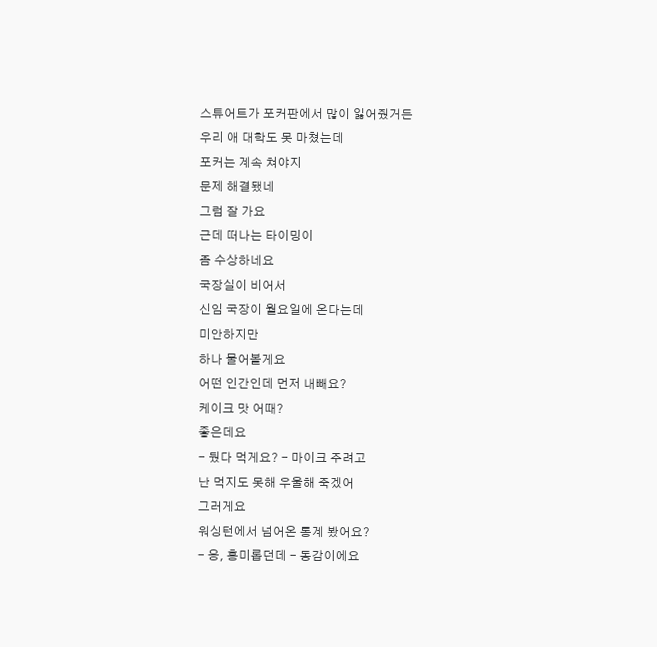스튜어트가 포커판에서 많이 잃어줬거든
우리 애 대학도 못 마쳤는데
포커는 계속 쳐야지
문제 해결됐네
그럼 잘 가요
근데 떠나는 타이밍이
좀 수상하네요
국장실이 비어서
신임 국장이 월요일에 온다는데
미안하지만
하나 물어볼게요
어떤 인간인데 먼저 내빼요?
케이크 맛 어때?
좋은데요
- 뒀다 먹게요? - 마이크 주려고
난 먹지도 못해 우울해 죽겠어
그러게요
워싱턴에서 넘어온 통계 봤어요?
- 응, 흥미롭던데 - 동감이에요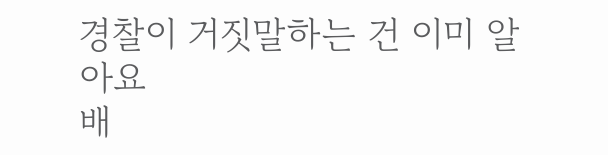경찰이 거짓말하는 건 이미 알아요
배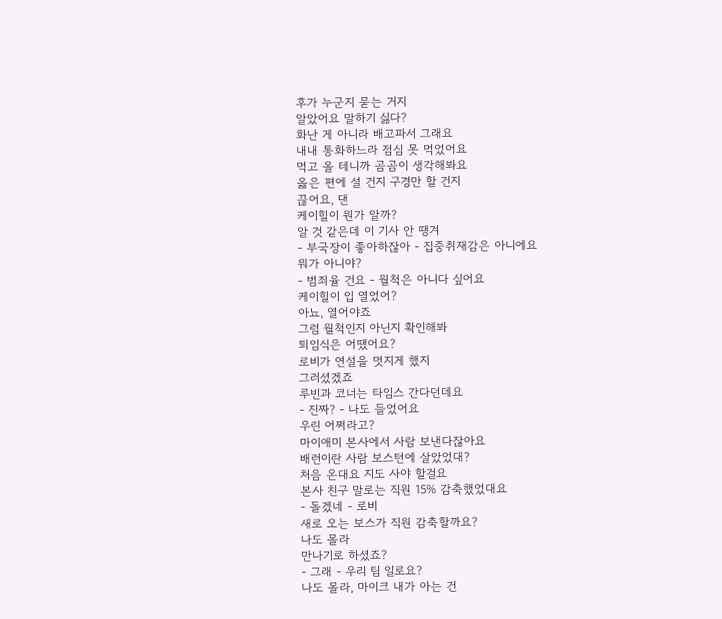후가 누군지 묻는 거지
알았어요 말하기 싫다?
화난 게 아니라 배고파서 그래요
내내 통화하느라 점심 못 먹었어요
먹고 올 테니까 곰곰이 생각해봐요
옳은 편에 설 건지 구경만 할 건지
끊어요, 댄
케이힐이 뭔가 알까?
알 것 같은데 이 기사 안 땡겨
- 부국장이 좋아하잖아 - 집중취재감은 아니에요
뭐가 아니야?
- 범죄율 건요 - 월척은 아니다 싶어요
케이힐이 입 열었어?
아뇨, 열어야죠
그럼 월척인지 아닌지 확인해봐
퇴임식은 어땠어요?
로비가 연설을 멋지게 했지
그러셨겠죠
루빈과 코너는 타임스 간다던데요
- 진짜? - 나도 들었어요
우린 어쩌라고?
마이애미 본사에서 사람 보낸다잖아요
배런이란 사람 보스턴에 살았었대?
처음 온대요 지도 사야 할걸요
본사 친구 말로는 직원 15% 감축했었대요
- 돌겠네 - 로비
새로 오는 보스가 직원 감축할까요?
나도 몰라
만나기로 하셨죠?
- 그래 - 우리 팀 일로요?
나도 몰라, 마이크 내가 아는 건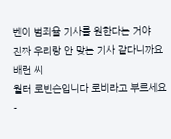벤이 범죄율 기사를 원한다는 거야
진짜 우리랑 안 맞는 기사 같다니까요
배런 씨
월터 로빈슨입니다 로비라고 부르세요
-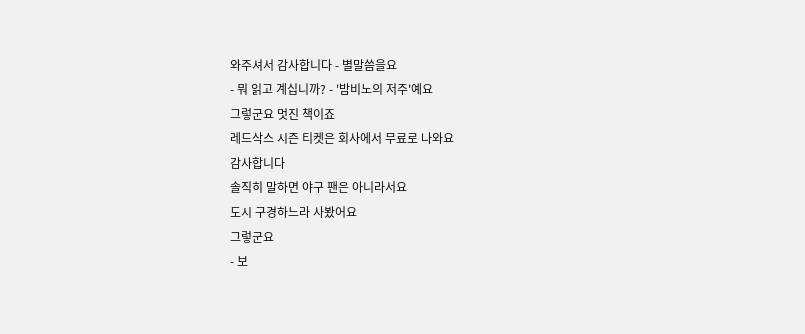와주셔서 감사합니다 - 별말씀을요
- 뭐 읽고 계십니까? - '밤비노의 저주'예요
그렇군요 멋진 책이죠
레드삭스 시즌 티켓은 회사에서 무료로 나와요
감사합니다
솔직히 말하면 야구 팬은 아니라서요
도시 구경하느라 사봤어요
그렇군요
- 보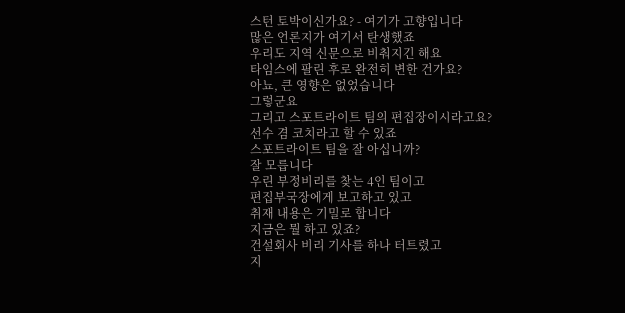스턴 토박이신가요? - 여기가 고향입니다
많은 언론지가 여기서 탄생했죠
우리도 지역 신문으로 비춰지긴 해요
타임스에 팔린 후로 완전히 변한 건가요?
아뇨, 큰 영향은 없었습니다
그렇군요
그리고 스포트라이트 팀의 편집장이시라고요?
선수 겸 코치라고 할 수 있죠
스포트라이트 팀을 잘 아십니까?
잘 모릅니다
우린 부정비리를 찾는 4인 팀이고
편집부국장에게 보고하고 있고
취재 내용은 기밀로 합니다
지금은 뭘 하고 있죠?
건설회사 비리 기사를 하나 터트렸고
지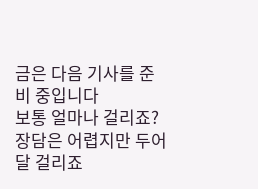금은 다음 기사를 준비 중입니다
보통 얼마나 걸리죠?
장담은 어렵지만 두어 달 걸리죠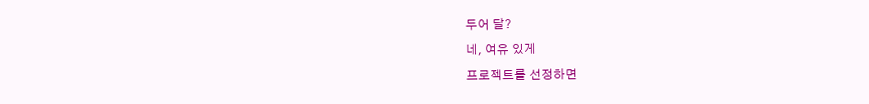두어 달?
네, 여유 있게
프로젝트를 선정하면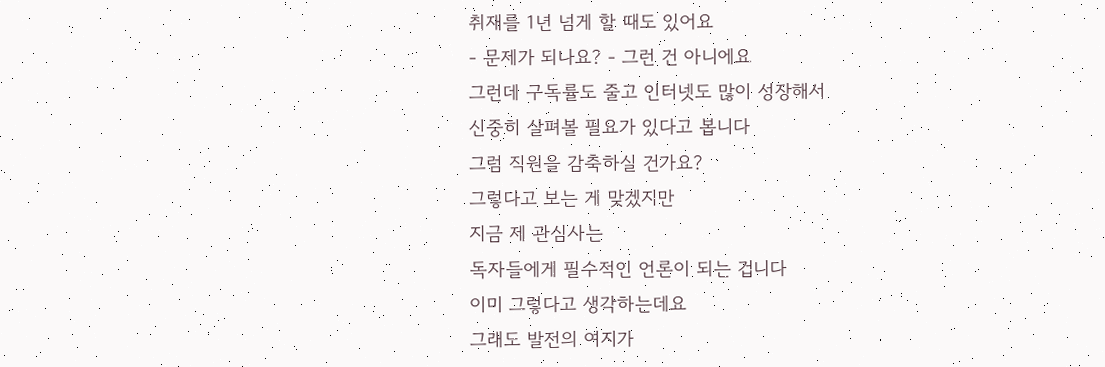취재를 1년 넘게 할 때도 있어요
- 문제가 되나요? - 그런 건 아니에요
그런데 구독률도 줄고 인터넷도 많이 성장해서
신중히 살펴볼 필요가 있다고 봅니다
그럼 직원을 감축하실 건가요?
그렇다고 보는 게 맞겠지만
지금 제 관심사는
독자들에게 필수적인 언론이 되는 겁니다
이미 그렇다고 생각하는데요
그래도 발전의 여지가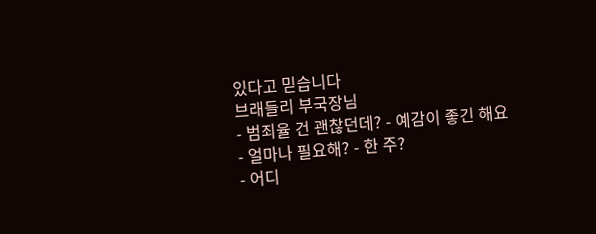있다고 믿습니다
브래들리 부국장님
- 범죄율 건 괜찮던데? - 예감이 좋긴 해요
- 얼마나 필요해? - 한 주?
- 어디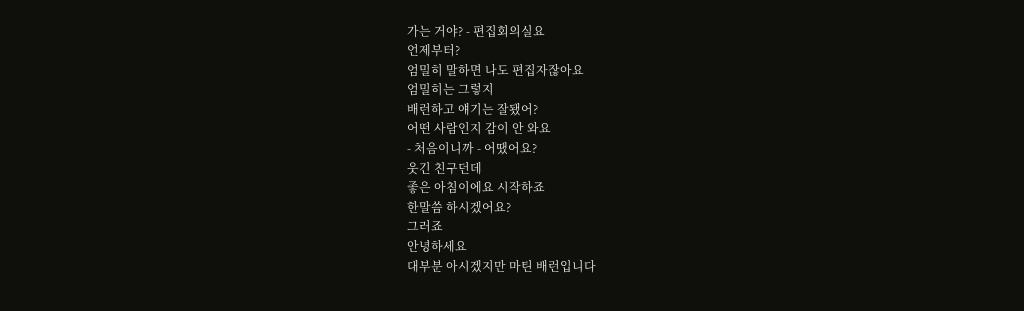가는 거야? - 편집회의실요
언제부터?
엄밀히 말하면 나도 편집자잖아요
엄밀히는 그렇지
배런하고 얘기는 잘됐어?
어떤 사람인지 감이 안 와요
- 처음이니까 - 어땠어요?
웃긴 친구던데
좋은 아침이에요 시작하죠
한말씀 하시겠어요?
그러죠
안녕하세요
대부분 아시겠지만 마틴 배런입니다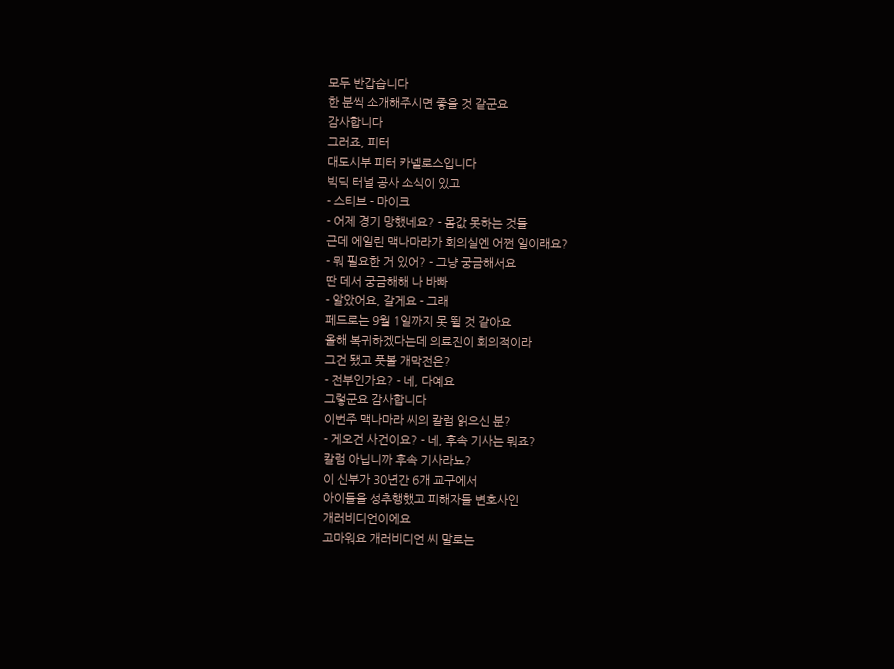모두 반갑습니다
한 분씩 소개해주시면 좋을 것 같군요
감사합니다
그러죠, 피터
대도시부 피터 카넬로스입니다
빅딕 터널 공사 소식이 있고
- 스티브 - 마이크
- 어제 경기 망했네요? - 몸값 못하는 것들
근데 에일린 맥나마라가 회의실엔 어쩐 일이래요?
- 뭐 필요한 거 있어? - 그냥 궁금해서요
딴 데서 궁금해해 나 바빠
- 알았어요, 갈게요 - 그래
페드로는 9월 1일까지 못 뛸 것 같아요
올해 복귀하겠다는데 의료진이 회의적이라
그건 됐고 풋볼 개막전은?
- 전부인가요? - 네, 다예요
그렇군요 감사합니다
이번주 맥나마라 씨의 칼럼 읽으신 분?
- 게오건 사건이요? - 네, 후속 기사는 뭐죠?
칼럼 아닙니까 후속 기사라뇨?
이 신부가 30년간 6개 교구에서
아이들을 성추행했고 피해자들 변호사인
개러비디언이에요
고마워요 개러비디언 씨 말로는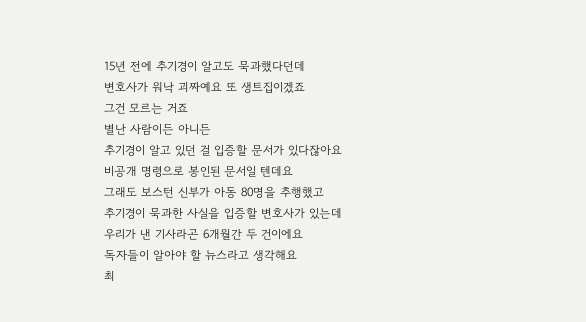15년 전에 추기경이 알고도 묵과했다던데
변호사가 워낙 괴짜예요 또 생트집이겠죠
그건 모르는 거죠
별난 사람이든 아니든
추기경이 알고 있던 걸 입증할 문서가 있다잖아요
비공개 명령으로 봉인된 문서일 텐데요
그래도 보스턴 신부가 아동 80명을 추행했고
추기경이 묵과한 사실을 입증할 변호사가 있는데
우리가 낸 기사라곤 6개월간 두 건이에요
독자들이 알아야 할 뉴스라고 생각해요
최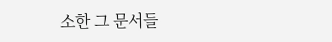소한 그 문서들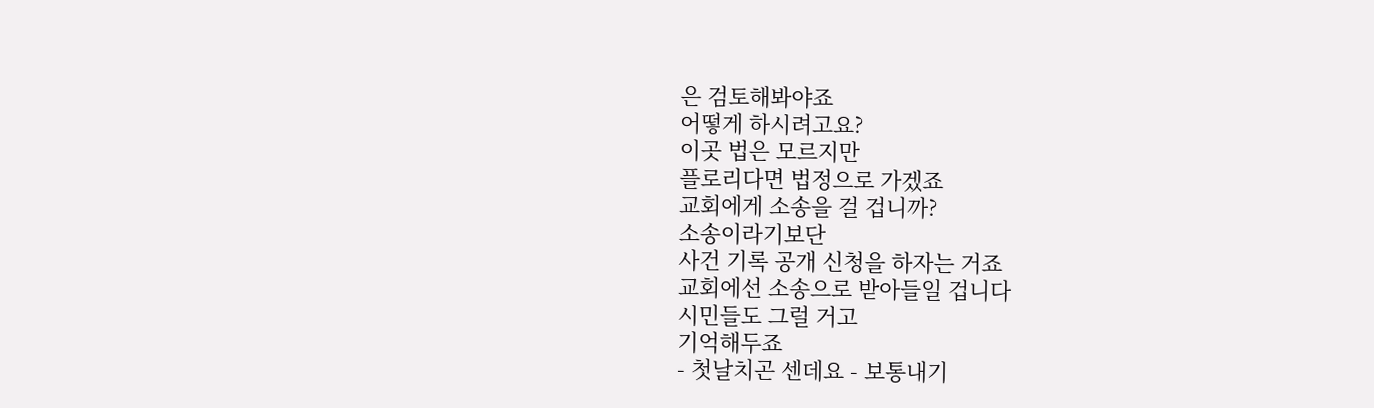은 검토해봐야죠
어떻게 하시려고요?
이곳 법은 모르지만
플로리다면 법정으로 가겠죠
교회에게 소송을 걸 겁니까?
소송이라기보단
사건 기록 공개 신청을 하자는 거죠
교회에선 소송으로 받아들일 겁니다
시민들도 그럴 거고
기억해두죠
- 첫날치곤 센데요 - 보통내기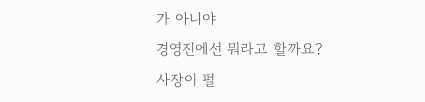가 아니야
경영진에선 뭐라고 할까요?
사장이 펄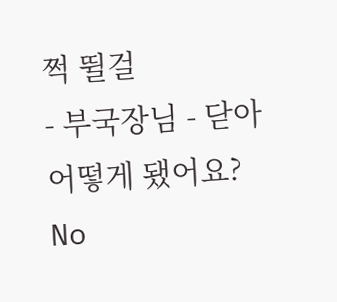쩍 뛸걸
- 부국장님 - 닫아
어떻게 됐어요?
No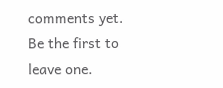comments yet. Be the first to leave one.